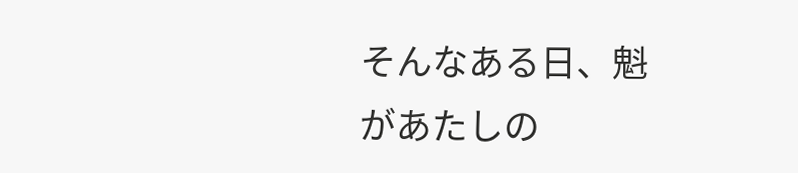そんなある日、魁があたしの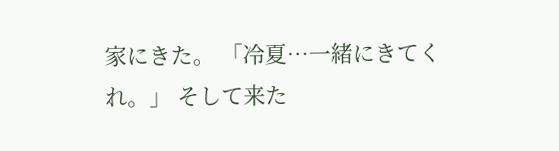家にきた。 「冷夏…一緒にきてくれ。」 そして来た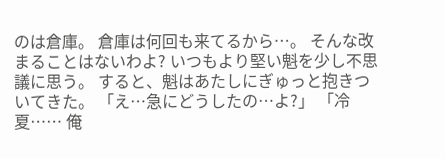のは倉庫。 倉庫は何回も来てるから…。 そんな改まることはないわよ? いつもより堅い魁を少し不思議に思う。 すると、魁はあたしにぎゅっと抱きついてきた。 「え…急にどうしたの…よ?」 「冷夏…… 俺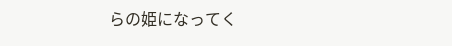らの姫になってく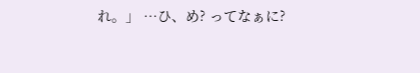れ。」 …ひ、め? ってなぁに?